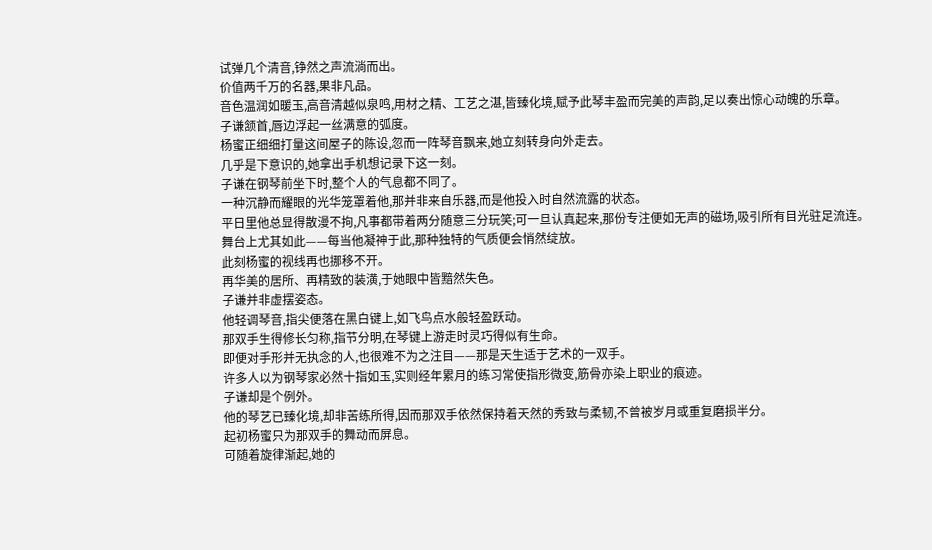试弹几个清音,铮然之声流淌而出。
价值两千万的名器,果非凡品。
音色温润如暖玉,高音清越似泉鸣,用材之精、工艺之湛,皆臻化境,赋予此琴丰盈而完美的声韵,足以奏出惊心动魄的乐章。
子谦颔首,唇边浮起一丝满意的弧度。
杨蜜正细细打量这间屋子的陈设,忽而一阵琴音飘来,她立刻转身向外走去。
几乎是下意识的,她拿出手机想记录下这一刻。
子谦在钢琴前坐下时,整个人的气息都不同了。
一种沉静而耀眼的光华笼罩着他,那并非来自乐器,而是他投入时自然流露的状态。
平日里他总显得散漫不拘,凡事都带着两分随意三分玩笑;可一旦认真起来,那份专注便如无声的磁场,吸引所有目光驻足流连。
舞台上尤其如此——每当他凝神于此,那种独特的气质便会悄然绽放。
此刻杨蜜的视线再也挪移不开。
再华美的居所、再精致的装潢,于她眼中皆黯然失色。
子谦并非虚摆姿态。
他轻调琴音,指尖便落在黑白键上,如飞鸟点水般轻盈跃动。
那双手生得修长匀称,指节分明,在琴键上游走时灵巧得似有生命。
即便对手形并无执念的人,也很难不为之注目——那是天生适于艺术的一双手。
许多人以为钢琴家必然十指如玉,实则经年累月的练习常使指形微变,筋骨亦染上职业的痕迹。
子谦却是个例外。
他的琴艺已臻化境,却非苦练所得,因而那双手依然保持着天然的秀致与柔韧,不曾被岁月或重复磨损半分。
起初杨蜜只为那双手的舞动而屏息。
可随着旋律渐起,她的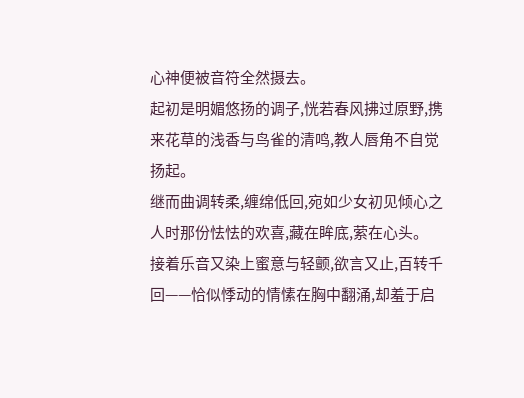心神便被音符全然摄去。
起初是明媚悠扬的调子,恍若春风拂过原野,携来花草的浅香与鸟雀的清鸣,教人唇角不自觉扬起。
继而曲调转柔,缠绵低回,宛如少女初见倾心之人时那份怯怯的欢喜,藏在眸底,萦在心头。
接着乐音又染上蜜意与轻颤,欲言又止,百转千回——恰似悸动的情愫在胸中翻涌,却羞于启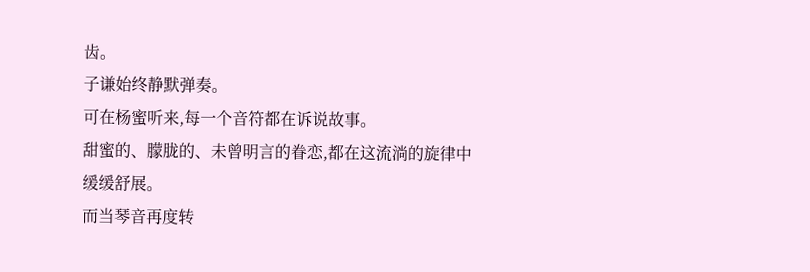齿。
子谦始终静默弹奏。
可在杨蜜听来,每一个音符都在诉说故事。
甜蜜的、朦胧的、未曾明言的眷恋,都在这流淌的旋律中缓缓舒展。
而当琴音再度转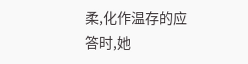柔,化作温存的应答时,她